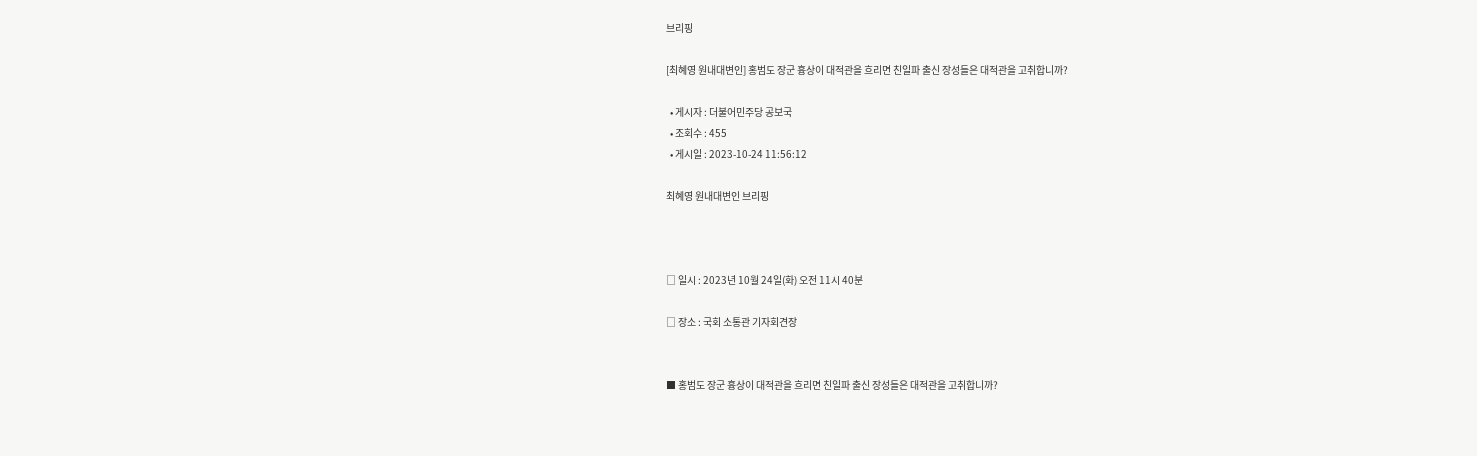브리핑

[최혜영 원내대변인] 홍범도 장군 흉상이 대적관을 흐리면 친일파 출신 장성들은 대적관을 고취합니까?

  • 게시자 : 더불어민주당 공보국
  • 조회수 : 455
  • 게시일 : 2023-10-24 11:56:12

최혜영 원내대변인 브리핑



□ 일시 : 2023년 10월 24일(화) 오전 11시 40분

□ 장소 : 국회 소통관 기자회견장


■ 홍범도 장군 흉상이 대적관을 흐리면 친일파 출신 장성들은 대적관을 고취합니까?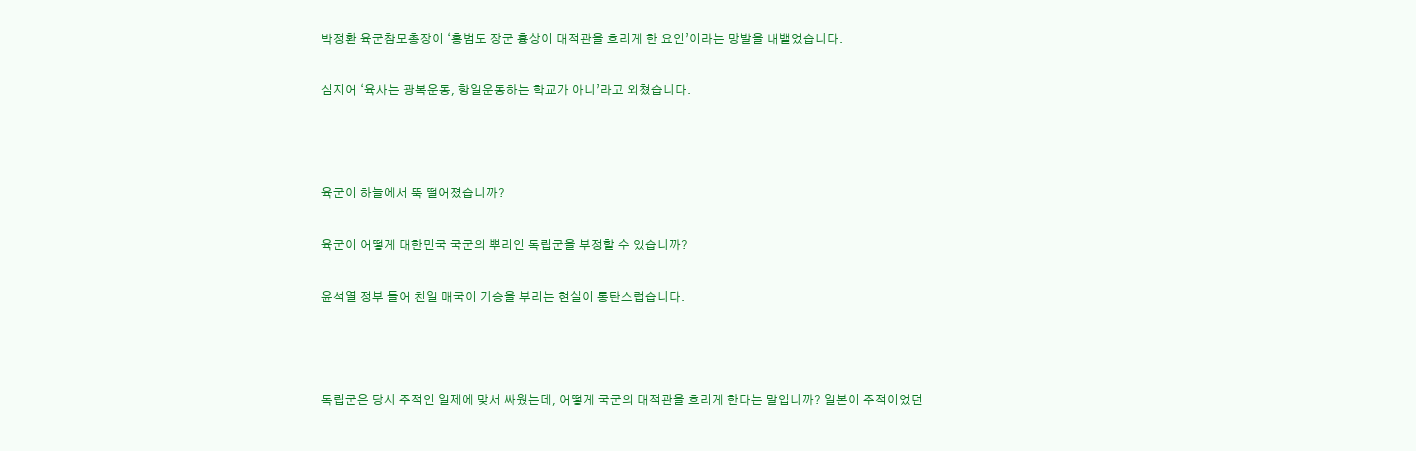박정환 육군참모총장이 ‘홍범도 장군 흉상이 대적관을 흐리게 한 요인’이라는 망발을 내뱉었습니다.

심지어 ‘육사는 광복운동, 항일운동하는 학교가 아니’라고 외쳤습니다.



육군이 하늘에서 뚝 떨어졌습니까?

육군이 어떻게 대한민국 국군의 뿌리인 독립군을 부정할 수 있습니까?

윤석열 정부 들어 친일 매국이 기승을 부리는 현실이 통탄스럽습니다.



독립군은 당시 주적인 일제에 맞서 싸웠는데, 어떻게 국군의 대적관을 흐리게 한다는 말입니까? 일본이 주적이었던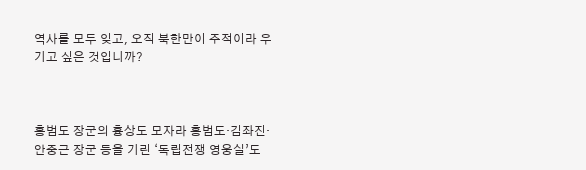역사를 모두 잊고, 오직 북한만이 주적이라 우기고 싶은 것입니까?



홍범도 장군의 흉상도 모자라 홍범도·김좌진·안중근 장군 등을 기린 ‘독립전쟁 영웅실’도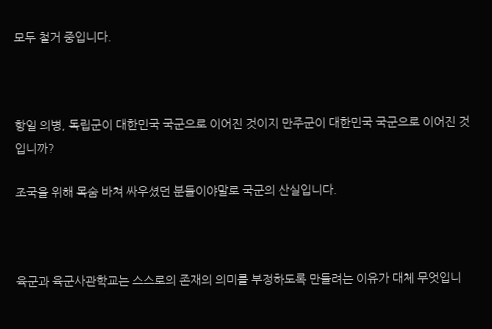모두 철거 중입니다.



항일 의병, 독립군이 대한민국 국군으로 이어진 것이지 만주군이 대한민국 국군으로 이어진 것입니까?

조국을 위해 목숨 바쳐 싸우셨던 분들이야말로 국군의 산실입니다.



육군과 육군사관학교는 스스로의 존재의 의미를 부정하도록 만들려는 이유가 대체 무엇입니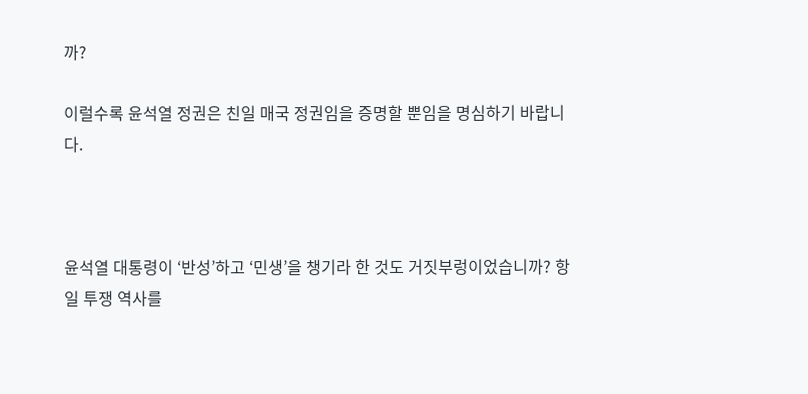까?

이럴수록 윤석열 정권은 친일 매국 정권임을 증명할 뿐임을 명심하기 바랍니다.



윤석열 대통령이 ‘반성’하고 ‘민생’을 챙기라 한 것도 거짓부렁이었습니까? 항일 투쟁 역사를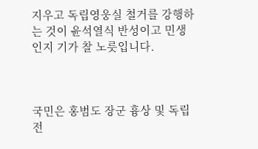지우고 독립영웅실 철거를 강행하는 것이 윤석열식 반성이고 민생인지 기가 찰 노릇입니다.



국민은 홍범도 장군 흉상 및 독립전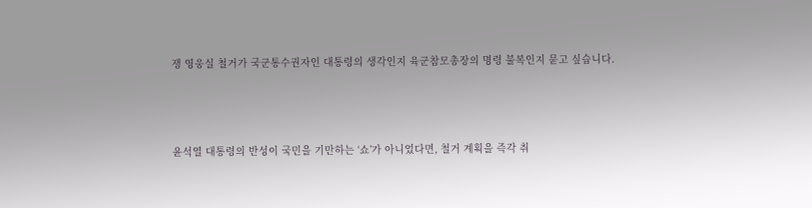쟁 영웅실 철거가 국군통수권자인 대통령의 생각인지 육군참모총장의 명령 불복인지 묻고 싶습니다.



윤석열 대통령의 반성이 국민을 기만하는 ‘쇼’가 아니었다면, 철거 계획을 즉각 취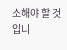소해야 할 것입니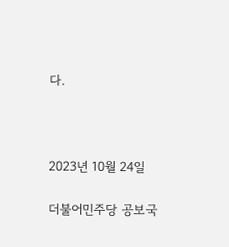다.



2023년 10월 24일

더불어민주당 공보국